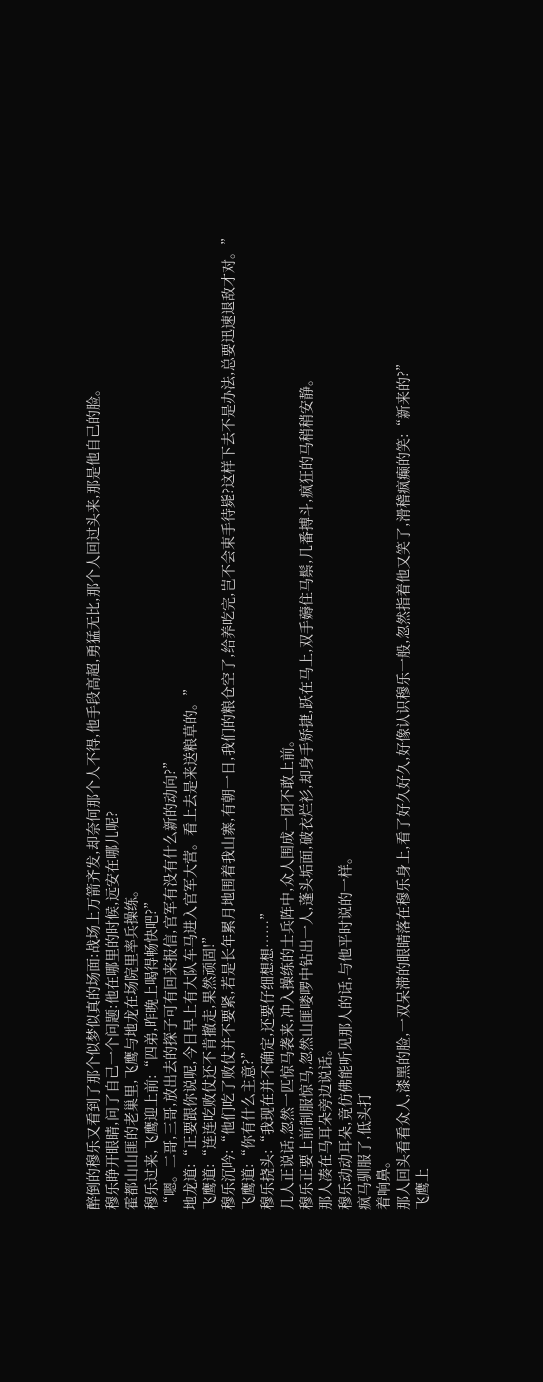醉倒的穆乐又看到了那个似梦似真的场面:战场上万箭齐发,却奈何那个人不得,他手段高超,勇猛无比,那个人回过头来,那是他自己的脸。
穆乐睁开眼睛,问了自己一个问题:他在哪里的时候,远安在哪儿呢?
霍都山山匪的老巢里,飞鹰与地龙在场院里率兵操练。
穆乐过来,飞鹰迎上前:“四弟,昨晚上喝得畅快吧?”
“嗯。二哥,三哥,放出去的探子可有回来报信,官军有没有什么新的动向?”
地龙道:“正要跟你说呢,今日早上有大队车马进入官军大营。看上去是来送粮草的。”
飞鹰道:“连连吃败仗还不肯撤走,果然顽固!”
穆乐沉吟:“他们吃了败仗并不要紧,若是长年累月地围着我山寨,有朝一日,我们的粮仓空了,给养吃完,岂不会束手待毙?这样下去不是办法,总要迅速退敌才对。”
飞鹰道:“你有什么主意?”
穆乐挠头:“我现在并不确定,还要仔细想想……”
几人正说话,忽然一匹惊马袭来,冲入操练的士兵阵中,众人围成一团不敢上前。
穆乐正要上前制服惊马,忽然山匪喽啰中钻出一人,蓬头垢面,破衣烂衫,却身手矫捷,跃在马上,双手薅住马鬃,几番搏斗,疯狂的马稍稍安静。
那人凑在马耳朵旁边说话。
穆乐动动耳朵,竟仿佛能听见那人的话,与他平时说的一样。
疯马驯服了,低头打
着响鼻。
那人回头看看众人,漆黑的脸,一双呆滞的眼睛落在穆乐身上,看了好久好久,好像认识穆乐一般,忽然指着他又笑了,滑稽疯癫的笑:“新来的?”
飞鹰上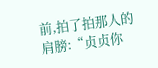前,拍了拍那人的肩膀:“贞贞你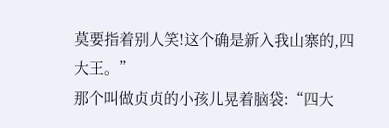莫要指着别人笑!这个确是新入我山寨的,四大王。”
那个叫做贞贞的小孩儿晃着脑袋:“四大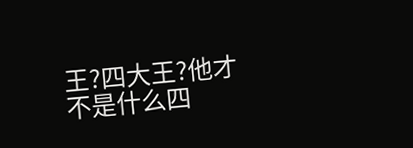王?四大王?他才不是什么四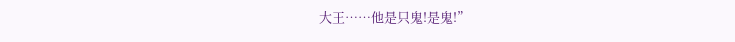大王……他是只鬼!是鬼!”